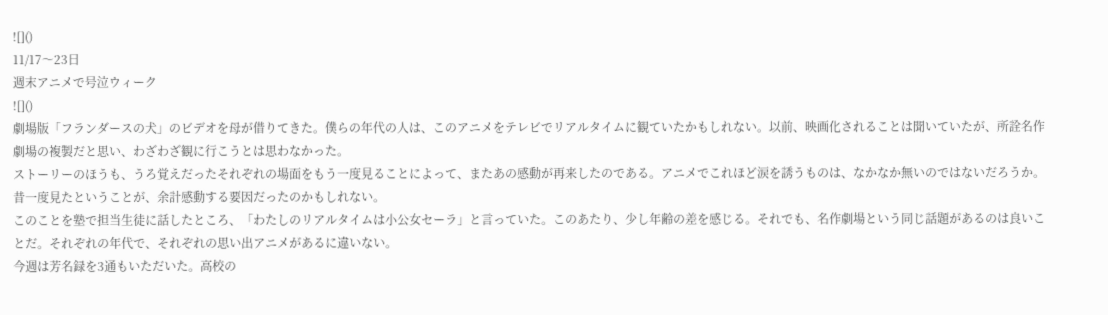![]()
11/17〜23日
週末アニメで号泣ウィーク
![]()
劇場版「フランダースの犬」のビデオを母が借りてきた。僕らの年代の人は、このアニメをテレビでリアルタイムに観ていたかもしれない。以前、映画化されることは聞いていたが、所詮名作劇場の複製だと思い、わざわざ観に行こうとは思わなかった。
ストーリーのほうも、うろ覚えだったそれぞれの場面をもう一度見ることによって、またあの感動が再来したのである。アニメでこれほど涙を誘うものは、なかなか無いのではないだろうか。昔一度見たということが、余計感動する要因だったのかもしれない。
このことを塾で担当生徒に話したところ、「わたしのリアルタイムは小公女セーラ」と言っていた。このあたり、少し年齢の差を感じる。それでも、名作劇場という同じ話題があるのは良いことだ。それぞれの年代で、それぞれの思い出アニメがあるに違いない。
今週は芳名録を3通もいただいた。高校の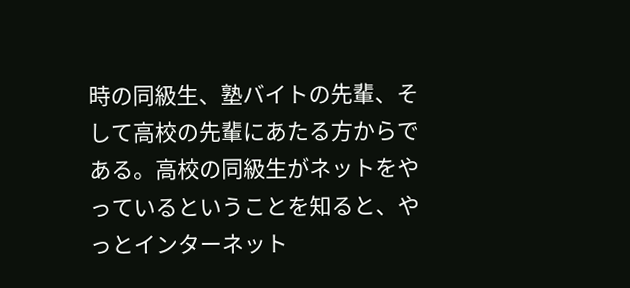時の同級生、塾バイトの先輩、そして高校の先輩にあたる方からである。高校の同級生がネットをやっているということを知ると、やっとインターネット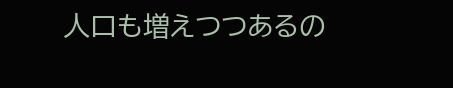人口も増えつつあるの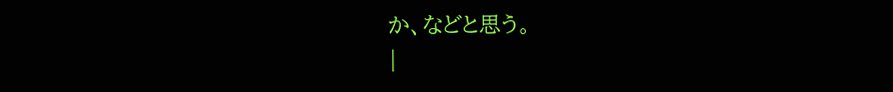か、などと思う。
|